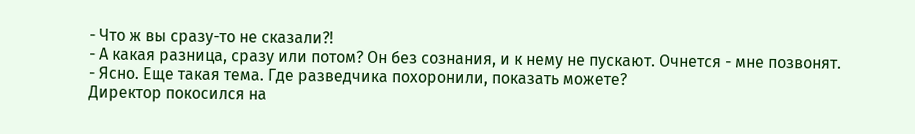- Что ж вы сразу-то не сказали?!
- А какая разница, сразу или потом? Он без сознания, и к нему не пускают. Очнется - мне позвонят.
- Ясно. Еще такая тема. Где разведчика похоронили, показать можете?
Директор покосился на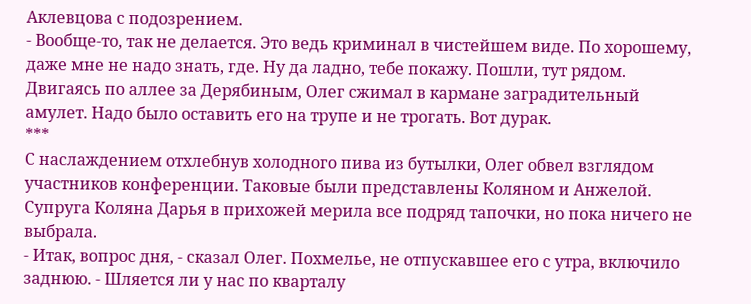Аклевцова с подозрением.
- Вообще-то, так не делается. Это ведь криминал в чистейшем виде. По хорошему, даже мне не надо знать, где. Ну да ладно, тебе покажу. Пошли, тут рядом.
Двигаясь по аллее за Дерябиным, Олег сжимал в кармане заградительный амулет. Надо было оставить его на трупе и не трогать. Вот дурак.
***
С наслаждением отхлебнув холодного пива из бутылки, Олег обвел взглядом участников конференции. Таковые были представлены Коляном и Анжелой. Супруга Коляна Дарья в прихожей мерила все подряд тапочки, но пока ничего не выбрала.
- Итак, вопрос дня, - сказал Олег. Похмелье, не отпускавшее его с утра, включило заднюю. - Шляется ли у нас по кварталу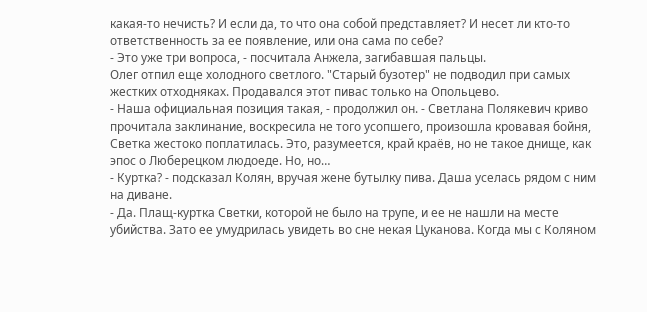какая-то нечисть? И если да, то что она собой представляет? И несет ли кто-то ответственность за ее появление, или она сама по себе?
- Это уже три вопроса, - посчитала Анжела, загибавшая пальцы.
Олег отпил еще холодного светлого. "Старый бузотер" не подводил при самых жестких отходняках. Продавался этот пивас только на Опольцево.
- Наша официальная позиция такая, - продолжил он. - Светлана Полякевич криво прочитала заклинание, воскресила не того усопшего, произошла кровавая бойня, Светка жестоко поплатилась. Это, разумеется, край краёв, но не такое днище, как эпос о Люберецком людоеде. Но, но…
- Куртка? - подсказал Колян, вручая жене бутылку пива. Даша уселась рядом с ним на диване.
- Да. Плащ-куртка Светки, которой не было на трупе, и ее не нашли на месте убийства. Зато ее умудрилась увидеть во сне некая Цуканова. Когда мы с Коляном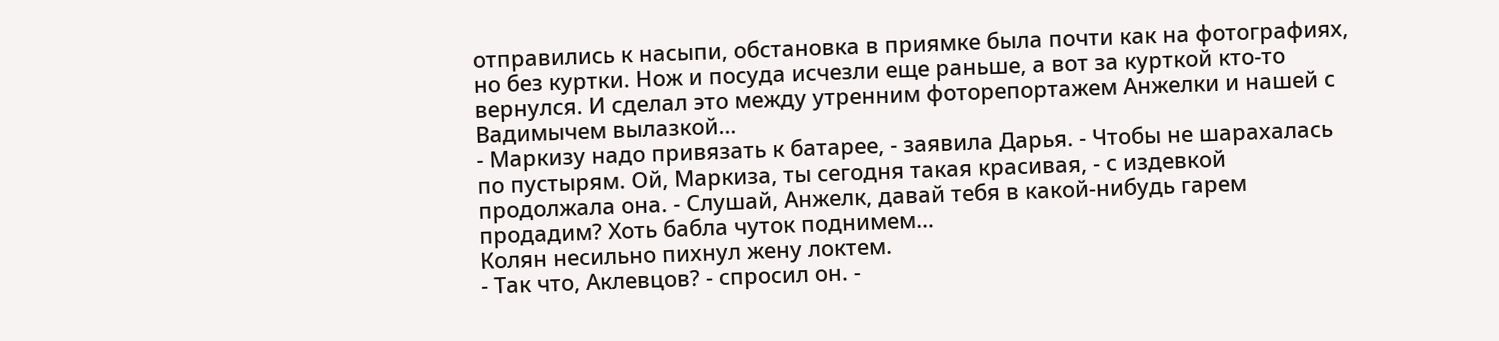отправились к насыпи, обстановка в приямке была почти как на фотографиях, но без куртки. Нож и посуда исчезли еще раньше, а вот за курткой кто-то вернулся. И сделал это между утренним фоторепортажем Анжелки и нашей с Вадимычем вылазкой…
- Маркизу надо привязать к батарее, - заявила Дарья. - Чтобы не шарахалась по пустырям. Ой, Маркиза, ты сегодня такая красивая, - с издевкой продолжала она. - Слушай, Анжелк, давай тебя в какой-нибудь гарем продадим? Хоть бабла чуток поднимем…
Колян несильно пихнул жену локтем.
- Так что, Аклевцов? - спросил он. -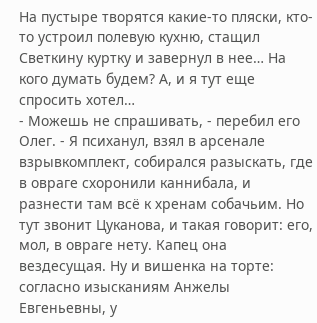На пустыре творятся какие-то пляски, кто-то устроил полевую кухню, стащил Светкину куртку и завернул в нее… На кого думать будем? А, и я тут еще спросить хотел…
- Можешь не спрашивать, - перебил его Олег. - Я психанул, взял в арсенале взрывкомплект, собирался разыскать, где в овраге схоронили каннибала, и разнести там всё к хренам собачьим. Но тут звонит Цуканова, и такая говорит: его, мол, в овраге нету. Капец она вездесущая. Ну и вишенка на торте: согласно изысканиям Анжелы Евгеньевны, у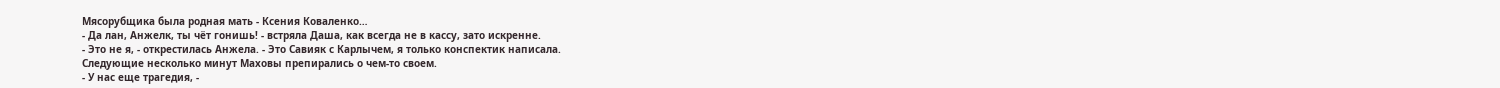Мясорубщика была родная мать - Ксения Коваленко…
- Да лан, Анжелк, ты чёт гонишь! - встряла Даша, как всегда не в кассу, зато искренне.
- Это не я, - открестилась Анжела. - Это Савияк с Карлычем, я только конспектик написала.
Следующие несколько минут Маховы препирались о чем-то своем.
- У нас еще трагедия, -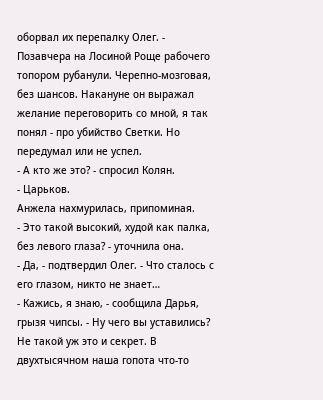оборвал их перепалку Олег. - Позавчера на Лосиной Роще рабочего топором рубанули. Черепно-мозговая, без шансов. Накануне он выражал желание переговорить со мной, я так понял - про убийство Светки. Но передумал или не успел.
- А кто же это? - спросил Колян.
- Царьков.
Анжела нахмурилась, припоминая.
- Это такой высокий, худой как палка, без левого глаза? - уточнила она.
- Да, - подтвердил Олег. - Что сталось с его глазом, никто не знает…
- Кажись, я знаю, - сообщила Дарья, грызя чипсы. - Ну чего вы уставились? Не такой уж это и секрет. В двухтысячном наша гопота что-то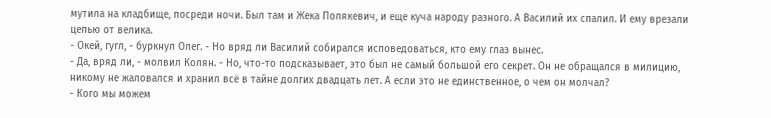мутила на кладбище, посреди ночи. Был там и Жека Полякевич, и еще куча народу разного. А Василий их спалил. И ему врезали цепью от велика.
- Окей, гугл, - буркнул Олег. - Но вряд ли Василий собирался исповедоваться, кто ему глаз вынес.
- Да, вряд ли, - молвил Колян. - Но, что-то подсказывает, это был не самый большой его секрет. Он не обращался в милицию, никому не жаловался и хранил всё в тайне долгих двадцать лет. А если это не единственное, о чем он молчал?
- Кого мы можем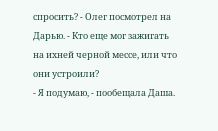спросить? - Олег посмотрел на Дарью. - Кто еще мог зажигать на ихней черной мессе, или что они устроили?
- Я подумаю, - пообещала Даша.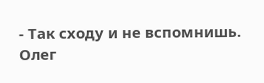- Так сходу и не вспомнишь.
Олег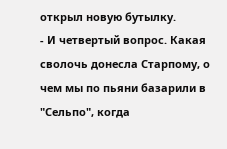открыл новую бутылку.
- И четвертый вопрос. Какая сволочь донесла Старпому, о чем мы по пьяни базарили в "Сельпо", когда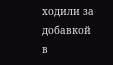ходили за добавкой в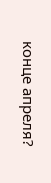конце апреля?